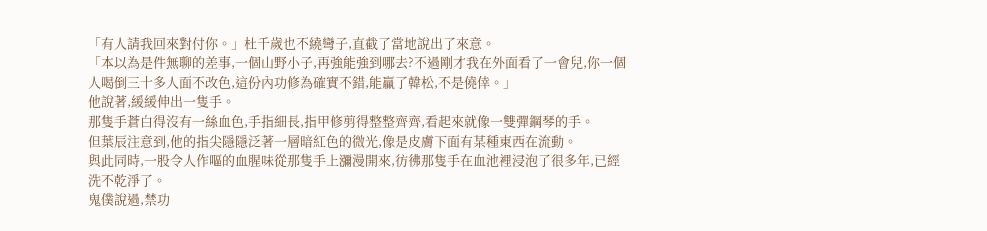「有人請我回來對付你。」杜千歲也不繞彎子,直截了當地說出了來意。
「本以為是件無聊的差事,一個山野小子,再強能強到哪去?不過剛才我在外面看了一會兒,你一個人喝倒三十多人面不改色,這份內功修為確實不錯,能贏了韓松,不是僥倖。」
他說著,緩緩伸出一隻手。
那隻手蒼白得沒有一絲血色,手指細長,指甲修剪得整整齊齊,看起來就像一雙彈鋼琴的手。
但葉辰注意到,他的指尖隱隱泛著一層暗紅色的微光,像是皮膚下面有某種東西在流動。
與此同時,一股令人作嘔的血腥味從那隻手上瀰漫開來,彷彿那隻手在血池裡浸泡了很多年,已經洗不乾淨了。
鬼僕說過,禁功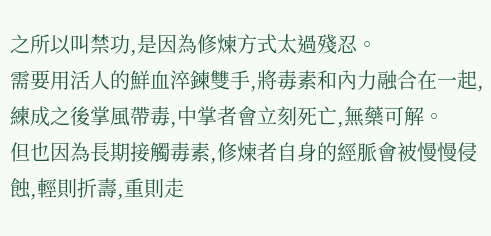之所以叫禁功,是因為修煉方式太過殘忍。
需要用活人的鮮血淬鍊雙手,將毒素和內力融合在一起,練成之後掌風帶毒,中掌者會立刻死亡,無藥可解。
但也因為長期接觸毒素,修煉者自身的經脈會被慢慢侵蝕,輕則折壽,重則走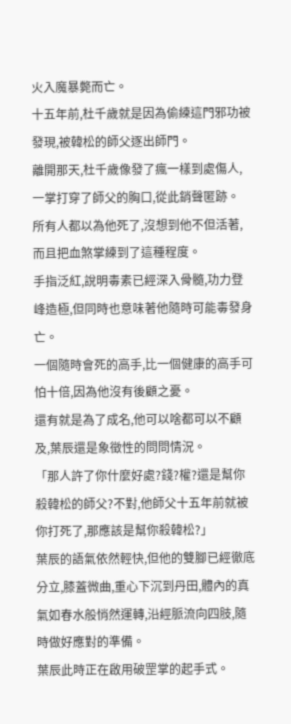火入魔暴斃而亡。
十五年前,杜千歲就是因為偷練這門邪功被發現,被韓松的師父逐出師門。
離開那天,杜千歲像發了瘋一樣到處傷人,一掌打穿了師父的胸口,從此銷聲匿跡。
所有人都以為他死了,沒想到他不但活著,而且把血煞掌練到了這種程度。
手指泛紅,說明毒素已經深入骨髓,功力登峰造極,但同時也意味著他隨時可能毒發身亡。
一個隨時會死的高手,比一個健康的高手可怕十倍,因為他沒有後顧之憂。
還有就是為了成名,他可以啥都可以不顧及,葉辰還是象徵性的問問情況。
「那人許了你什麼好處?錢?權?還是幫你殺韓松的師父?不對,他師父十五年前就被你打死了,那應該是幫你殺韓松?」
葉辰的語氣依然輕快,但他的雙腳已經徹底分立,膝蓋微曲,重心下沉到丹田,體內的真氣如春水般悄然運轉,沿經脈流向四肢,隨時做好應對的準備。
葉辰此時正在啟用破罡掌的起手式。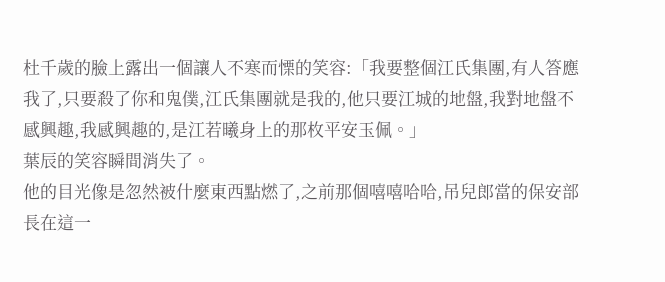杜千歲的臉上露出一個讓人不寒而慄的笑容:「我要整個江氏集團,有人答應我了,只要殺了你和鬼僕,江氏集團就是我的,他只要江城的地盤,我對地盤不感興趣,我感興趣的,是江若曦身上的那枚平安玉佩。」
葉辰的笑容瞬間消失了。
他的目光像是忽然被什麼東西點燃了,之前那個嘻嘻哈哈,吊兒郎當的保安部長在這一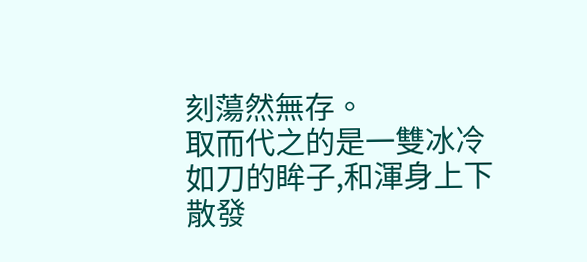刻蕩然無存。
取而代之的是一雙冰冷如刀的眸子,和渾身上下散發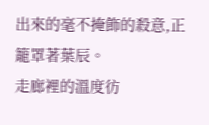出來的毫不掩飾的殺意,正籠罩著葉辰。
走廊裡的溫度彷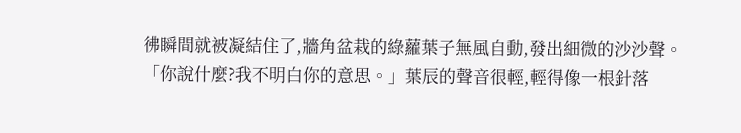彿瞬間就被凝結住了,牆角盆栽的綠蘿葉子無風自動,發出細微的沙沙聲。
「你說什麼?我不明白你的意思。」葉辰的聲音很輕,輕得像一根針落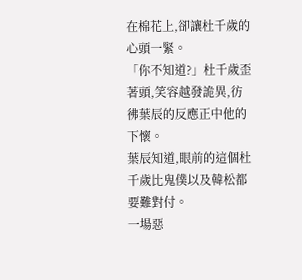在棉花上,卻讓杜千歲的心頭一緊。
「你不知道?」杜千歲歪著頭,笑容越發詭異,彷彿葉辰的反應正中他的下懷。
葉辰知道,眼前的這個杜千歲比鬼僕以及韓松都要難對付。
一場惡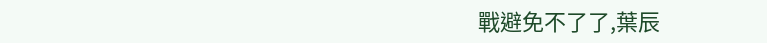戰避免不了了,葉辰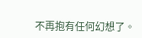不再抱有任何幻想了。